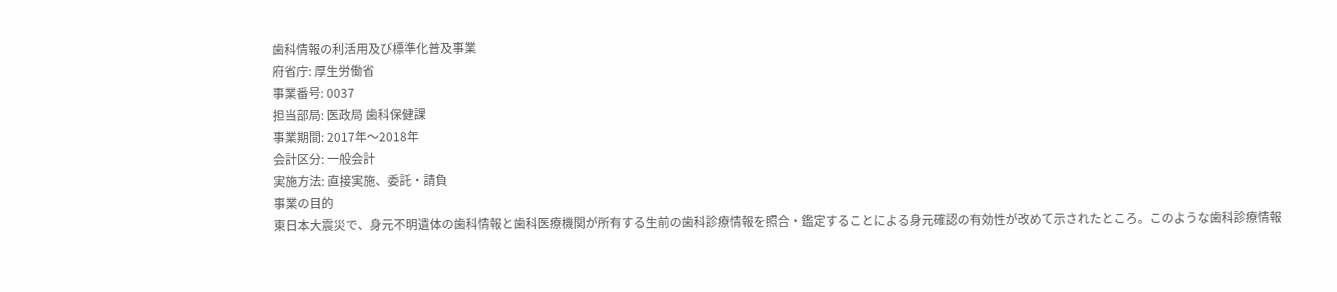歯科情報の利活用及び標準化普及事業
府省庁: 厚生労働省
事業番号: 0037
担当部局: 医政局 歯科保健課
事業期間: 2017年〜2018年
会計区分: 一般会計
実施方法: 直接実施、委託・請負
事業の目的
東日本大震災で、身元不明遺体の歯科情報と歯科医療機関が所有する生前の歯科診療情報を照合・鑑定することによる身元確認の有効性が改めて示されたところ。このような歯科診療情報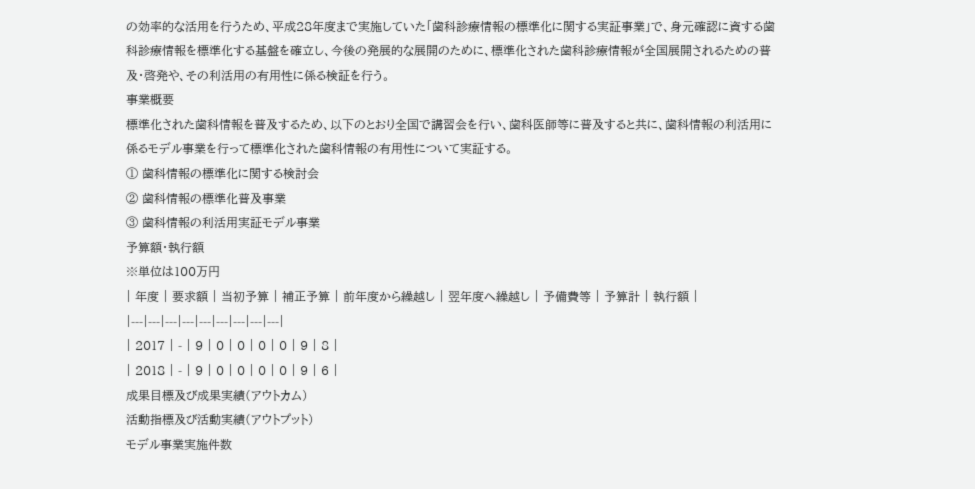の効率的な活用を行うため、平成28年度まで実施していた「歯科診療情報の標準化に関する実証事業」で、身元確認に資する歯科診療情報を標準化する基盤を確立し、今後の発展的な展開のために、標準化された歯科診療情報が全国展開されるための普及・啓発や、その利活用の有用性に係る検証を行う。
事業概要
標準化された歯科情報を普及するため、以下のとおり全国で講習会を行い、歯科医師等に普及すると共に、歯科情報の利活用に係るモデル事業を行って標準化された歯科情報の有用性について実証する。
① 歯科情報の標準化に関する検討会
② 歯科情報の標準化普及事業
③ 歯科情報の利活用実証モデル事業
予算額・執行額
※単位は100万円
| 年度 | 要求額 | 当初予算 | 補正予算 | 前年度から繰越し | 翌年度へ繰越し | 予備費等 | 予算計 | 執行額 |
|---|---|---|---|---|---|---|---|---|
| 2017 | - | 9 | 0 | 0 | 0 | 0 | 9 | 8 |
| 2018 | - | 9 | 0 | 0 | 0 | 0 | 9 | 6 |
成果目標及び成果実績(アウトカム)
活動指標及び活動実績(アウトプット)
モデル事業実施件数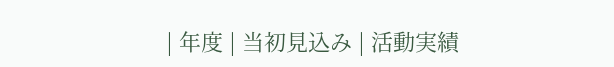| 年度 | 当初見込み | 活動実績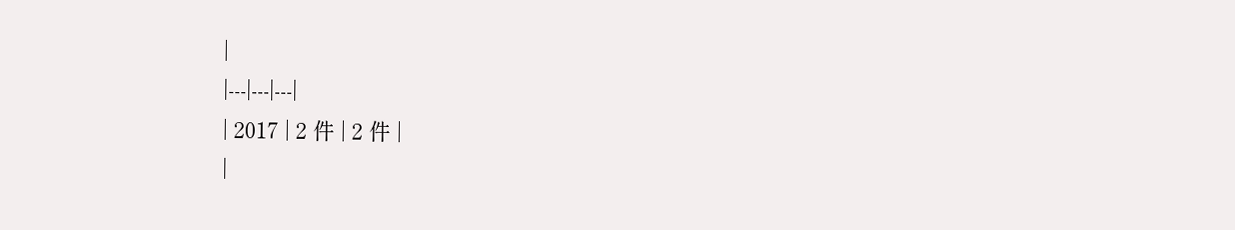|
|---|---|---|
| 2017 | 2 件 | 2 件 |
|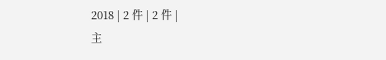2018 | 2 件 | 2 件 |
主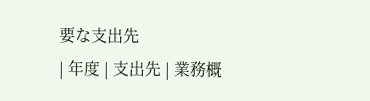要な支出先
| 年度 | 支出先 | 業務概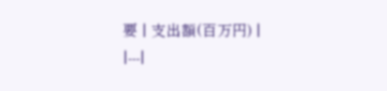要 | 支出額(百万円) |
|---|